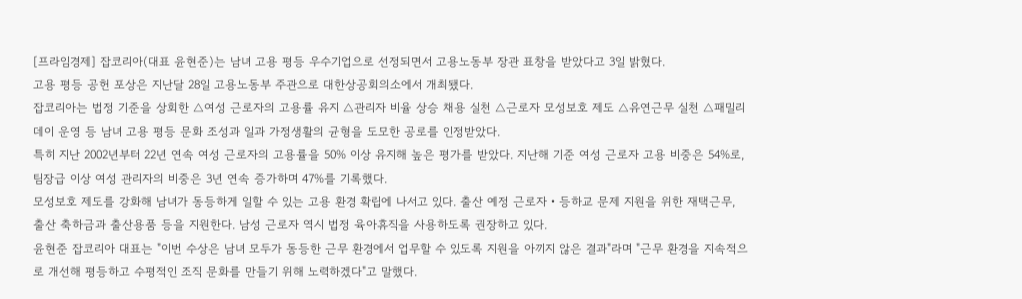[프라임경제] 잡코리아(대표 윤현준)는 남녀 고용 평등 우수기업으로 선정되면서 고용노동부 장관 표창을 받았다고 3일 밝혔다.
고용 평등 공헌 포상은 지난달 28일 고용노동부 주관으로 대한상공회의소에서 개최됐다.
잡코리아는 법정 기준을 상회한 △여성 근로자의 고용률 유지 △관리자 비율 상승 채용 실천 △근로자 모성보호 제도 △유연근무 실천 △패밀리데이 운영 등 남녀 고용 평등 문화 조성과 일과 가정생활의 균형을 도모한 공로를 인정받았다.
특히 지난 2002년부터 22년 연속 여성 근로자의 고용률을 50% 이상 유지해 높은 평가를 받았다. 지난해 기준 여성 근로자 고용 비중은 54%로, 팀장급 이상 여성 관리자의 비중은 3년 연속 증가하며 47%를 기록했다.
모성보호 제도를 강화해 남녀가 동등하게 일할 수 있는 고용 환경 확립에 나서고 있다. 출산 예정 근로자‧등하교 문제 지원을 위한 재택근무, 출산 축하금과 출산용품 등을 지원한다. 남성 근로자 역시 법정 육아휴직을 사용하도록 권장하고 있다.
윤현준 잡코리아 대표는 "이번 수상은 남녀 모두가 동등한 근무 환경에서 업무할 수 있도록 지원을 아끼지 않은 결과"라며 "근무 환경을 지속적으로 개선해 평등하고 수평적인 조직 문화를 만들기 위해 노력하겠다"고 말했다.